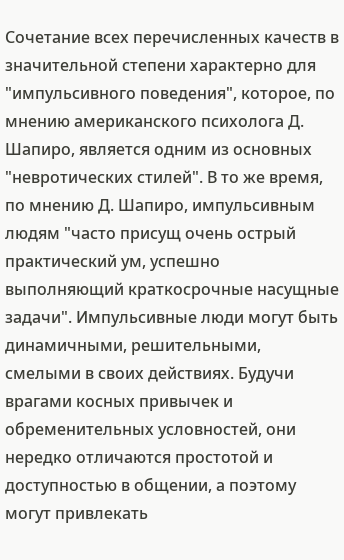Сочетание всех перечисленных качеств в значительной степени характерно для "импульсивного поведения", которое, по мнению американского психолога Д. Шапиро, является одним из основных "невротических стилей". В то же время, по мнению Д. Шапиро, импульсивным людям "часто присущ очень острый практический ум, успешно выполняющий краткосрочные насущные задачи". Импульсивные люди могут быть динамичными, решительными, смелыми в своих действиях. Будучи врагами косных привычек и обременительных условностей, они нередко отличаются простотой и доступностью в общении, а поэтому могут привлекать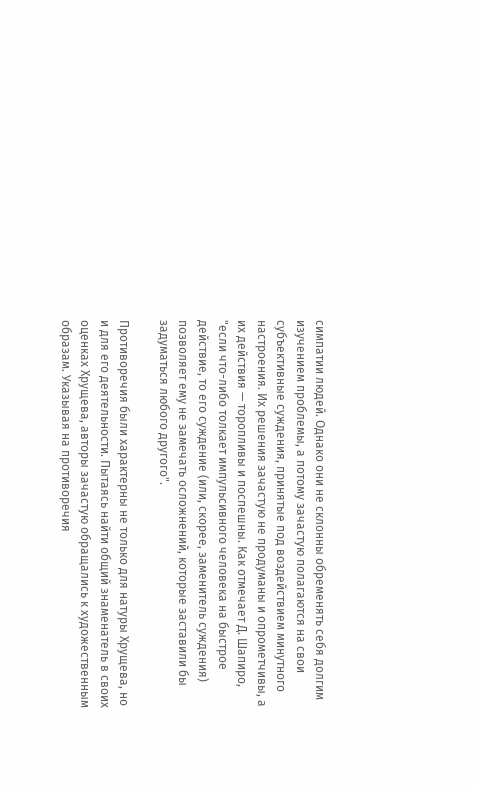симпатии людей. Однако они не склонны обременять себя долгим изучением проблемы, а потому зачастую полагаются на свои субъективные суждения, принятые под воздействием минутного настроения. Их решения зачастую не продуманы и опрометчивы, а их действия — торопливы и поспешны. Как отмечает Д. Шапиро, "если что-либо толкает импульсивного человека на быстрое действие, то его суждение (или, скорее, заменитель суждения) позволяет ему не замечать осложнений, которые заставили бы задуматься любого другого".

Противоречия были характерны не только для натуры Хрущева, но и для его деятельности. Пытаясь найти общий знаменатель в своих оценках Хрущева, авторы зачастую обращались к художественным образам. Указывая на противоречия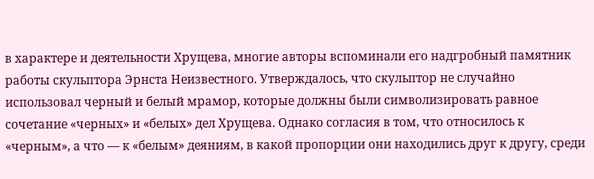в характере и деятельности Хрущева, многие авторы вспоминали его надгробный памятник работы скульптора Эрнста Неизвестного. Утверждалось, что скульптор не случайно использовал черный и белый мрамор, которые должны были символизировать равное сочетание «черных» и «белых» дел Хрущева. Однако согласия в том, что относилось к «черным», а что — к «белым» деяниям, в какой пропорции они находились друг к другу, среди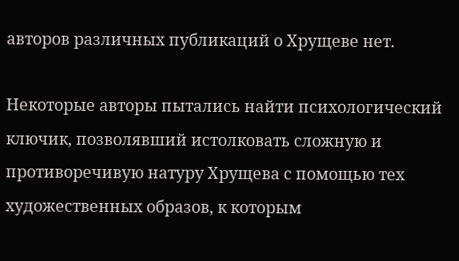авторов различных публикаций о Хрущеве нет.

Некоторые авторы пытались найти психологический ключик, позволявший истолковать сложную и противоречивую натуру Хрущева с помощью тех художественных образов, к которым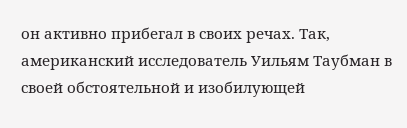он активно прибегал в своих речах. Так, американский исследователь Уильям Таубман в своей обстоятельной и изобилующей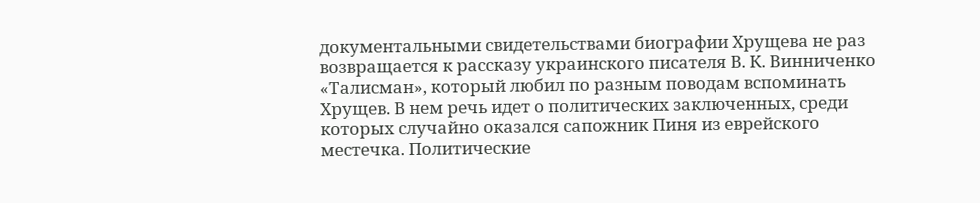документальными свидетельствами биографии Хрущева не раз возвращается к рассказу украинского писателя В. К. Винниченко «Талисман», который любил по разным поводам вспоминать Хрущев. В нем речь идет о политических заключенных, среди которых случайно оказался сапожник Пиня из еврейского местечка. Политические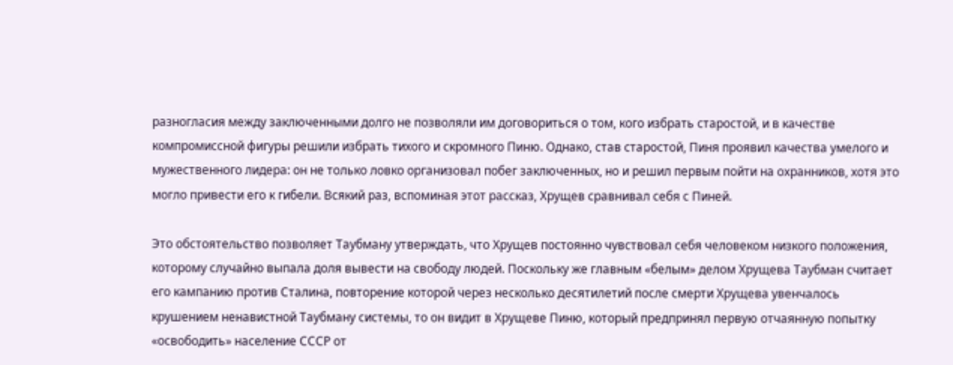разногласия между заключенными долго не позволяли им договориться о том, кого избрать старостой, и в качестве компромиссной фигуры решили избрать тихого и скромного Пиню. Однако, став старостой, Пиня проявил качества умелого и мужественного лидера: он не только ловко организовал побег заключенных, но и решил первым пойти на охранников, хотя это могло привести его к гибели. Всякий раз, вспоминая этот рассказ, Хрущев сравнивал себя с Пиней.

Это обстоятельство позволяет Таубману утверждать, что Хрущев постоянно чувствовал себя человеком низкого положения, которому случайно выпала доля вывести на свободу людей. Поскольку же главным «белым» делом Хрущева Таубман считает его кампанию против Сталина, повторение которой через несколько десятилетий после смерти Хрущева увенчалось крушением ненавистной Таубману системы, то он видит в Хрущеве Пиню, который предпринял первую отчаянную попытку «освободить» население СССР от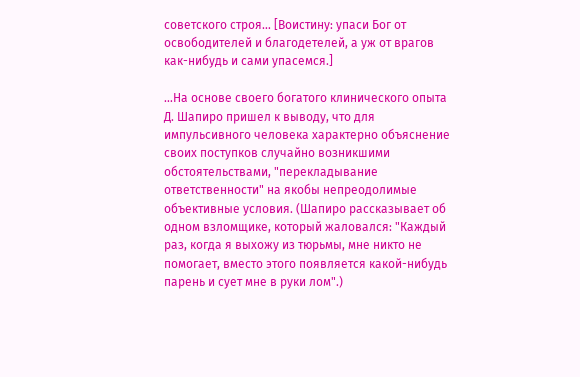советского строя… [Воистину: упаси Бог от освободителей и благодетелей, а уж от врагов как-нибудь и сами упасемся.]

…На основе своего богатого клинического опыта Д. Шапиро пришел к выводу, что для импульсивного человека характерно объяснение своих поступков случайно возникшими обстоятельствами, "перекладывание ответственности" на якобы непреодолимые объективные условия. (Шапиро рассказывает об одном взломщике, который жаловался: "Каждый раз, когда я выхожу из тюрьмы, мне никто не помогает, вместо этого появляется какой-нибудь парень и сует мне в руки лом".)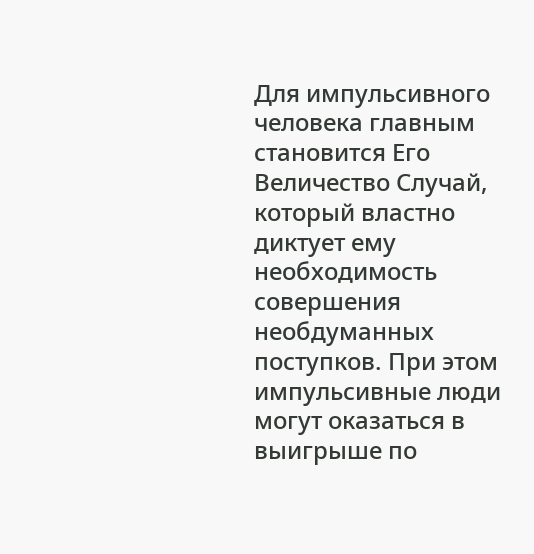Для импульсивного человека главным становится Его Величество Случай, который властно диктует ему необходимость совершения необдуманных поступков. При этом импульсивные люди могут оказаться в выигрыше по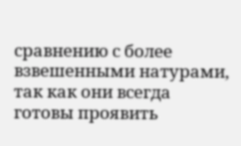сравнению с более взвешенными натурами, так как они всегда готовы проявить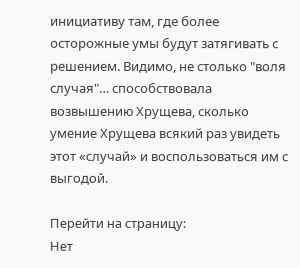инициативу там, где более осторожные умы будут затягивать с решением. Видимо, не столько "воля случая"… способствовала возвышению Хрущева, сколько умение Хрущева всякий раз увидеть этот «случай» и воспользоваться им с выгодой.

Перейти на страницу:
Нет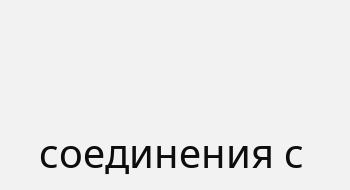соединения с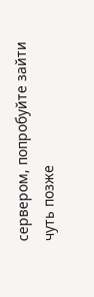сервером, попробуйте зайти чуть позже